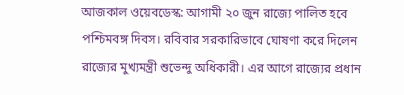আজকাল ওয়েবডেস্ক: আগামী ২০ জুন রাজ্যে পালিত হবে পশ্চিমবঙ্গ দিবস। রবিবার সরকারিভাবে ঘোষণা করে দিলেন রাজ্যের মুখ্যমন্ত্রী শুভেন্দু অধিকারী। এর আগে রাজ্যের প্রধান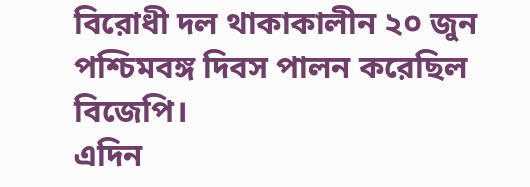বিরোধী দল থাকাকালীন ২০ জুন পশ্চিমবঙ্গ দিবস পালন করেছিল বিজেপি।
এদিন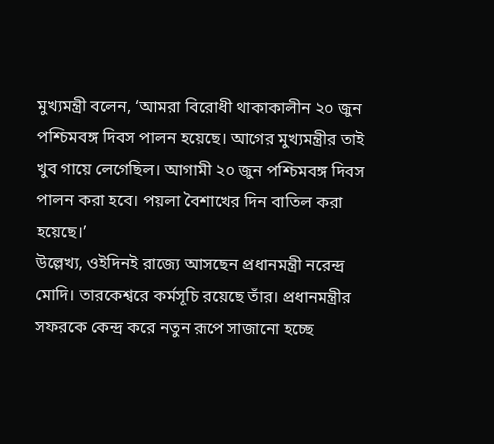মুখ্যমন্ত্রী বলেন, ‘আমরা বিরোধী থাকাকালীন ২০ জুন পশ্চিমবঙ্গ দিবস পালন হয়েছে। আগের মুখ্যমন্ত্রীর তাই খুব গায়ে লেগেছিল। আগামী ২০ জুন পশ্চিমবঙ্গ দিবস পালন করা হবে। পয়লা বৈশাখের দিন বাতিল করা হয়েছে।’
উল্লেখ্য, ওইদিনই রাজ্যে আসছেন প্রধানমন্ত্রী নরেন্দ্র মোদি। তারকেশ্বরে কর্মসূচি রয়েছে তাঁর। প্রধানমন্ত্রীর সফরকে কেন্দ্র করে নতুন রূপে সাজানো হচ্ছে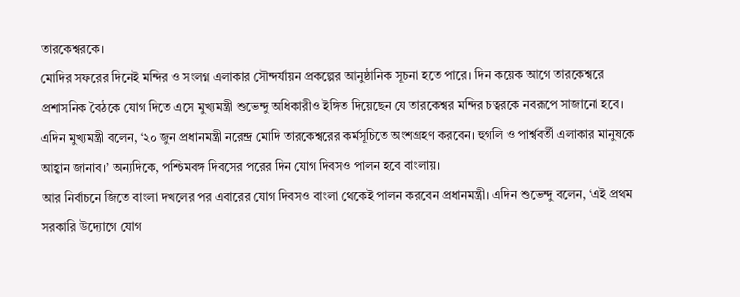তারকেশ্বরকে।
মোদির সফরের দিনেই মন্দির ও সংলগ্ন এলাকার সৌন্দর্যায়ন প্রকল্পের আনুষ্ঠানিক সূচনা হতে পারে। দিন কয়েক আগে তারকেশ্বরে প্রশাসনিক বৈঠকে যোগ দিতে এসে মুখ্যমন্ত্রী শুভেন্দু অধিকারীও ইঙ্গিত দিয়েছেন যে তারকেশ্বর মন্দির চত্বরকে নবরূপে সাজানো হবে।
এদিন মুখ্যমন্ত্রী বলেন, ‘২০ জুন প্রধানমন্ত্রী নরেন্দ্র মোদি তারকেশ্বরের কর্মসূচিতে অংশগ্রহণ করবেন। হুগলি ও পার্শ্ববর্তী এলাকার মানুষকে আহ্বান জানাব।’ অন্যদিকে, পশ্চিমবঙ্গ দিবসের পরের দিন যোগ দিবসও পালন হবে বাংলায়।
আর নির্বাচনে জিতে বাংলা দখলের পর এবারের যোগ দিবসও বাংলা থেকেই পালন করবেন প্রধানমন্ত্রী। এদিন শুভেন্দু বলেন, ‘এই প্রথম সরকারি উদ্যোগে যোগ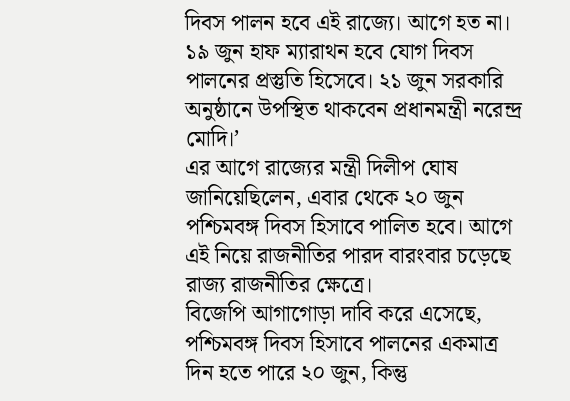দিবস পালন হবে এই রাজ্যে। আগে হত না। ১৯ জুন হাফ ম্যারাথন হবে যোগ দিবস পালনের প্রস্তুতি হিসেবে। ২১ জুন সরকারি অনুষ্ঠানে উপস্থিত থাকবেন প্রধানমন্ত্রী নরেন্দ্র মোদি।’
এর আগে রাজ্যের মন্ত্রী দিলীপ ঘোষ জানিয়েছিলেন, এবার থেকে ২০ জুন পশ্চিমবঙ্গ দিবস হিসাবে পালিত হবে। আগে এই নিয়ে রাজনীতির পারদ বারংবার চড়েছে রাজ্য রাজনীতির ক্ষেত্রে।
বিজেপি আগাগোড়া দাবি করে এসেছে, পশ্চিমবঙ্গ দিবস হিসাবে পালনের একমাত্র দিন হতে পারে ২০ জুন, কিন্তু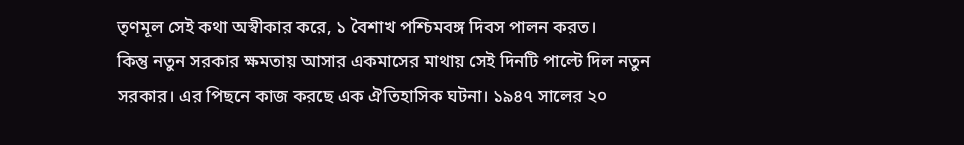তৃণমূল সেই কথা অস্বীকার করে, ১ বৈশাখ পশ্চিমবঙ্গ দিবস পালন করত।
কিন্তু নতুন সরকার ক্ষমতায় আসার একমাসের মাথায় সেই দিনটি পাল্টে দিল নতুন সরকার। এর পিছনে কাজ করছে এক ঐতিহাসিক ঘটনা। ১৯৪৭ সালের ২০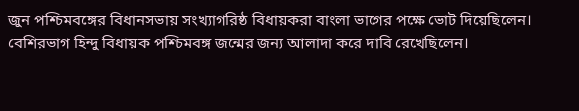জুন পশ্চিমবঙ্গের বিধানসভায় সংখ্যাগরিষ্ঠ বিধায়করা বাংলা ভাগের পক্ষে ভোট দিয়েছিলেন।
বেশিরভাগ হিন্দু বিধায়ক পশ্চিমবঙ্গ জন্মের জন্য আলাদা করে দাবি রেখেছিলেন।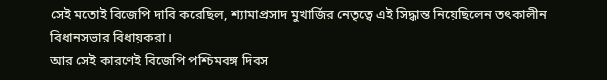সেই মতোই বিজেপি দাবি করেছিল, শ্যামাপ্রসাদ মুখার্জির নেতৃত্বে এই সিদ্ধান্ত নিয়েছিলেন তৎকালীন বিধানসভার বিধায়করা।
আর সেই কারণেই বিজেপি পশ্চিমবঙ্গ দিবস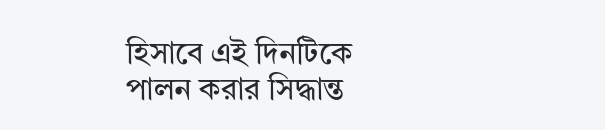হিসাবে এই দিনটিকে পালন করার সিদ্ধান্ত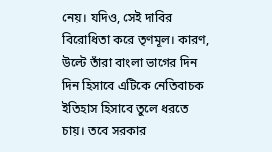নেয়। যদিও, সেই দাবির বিরোধিতা করে তৃণমূল। কারণ, উল্টে তাঁরা বাংলা ভাগের দিন দিন হিসাবে এটিকে নেতিবাচক ইতিহাস হিসাবে তুলে ধরতে চায়। তবে সরকার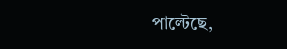পাল্টেছে,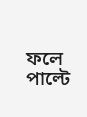ফলে পাল্টে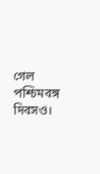গেল পশ্চিমবঙ্গ দিবসও।